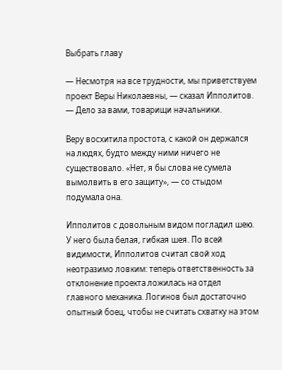Выбрать главу

— Несмотря на все трудности, мы приветствуем проект Веры Николаевны, — сказал Ипполитов. — Дело за вами, товарищи начальники.

Веру восхитила простота, с какой он держался на людях, будто между ними ничего не существовало. «Нет, я бы слова не сумела вымолвить в его защиту», — со стыдом подумала она.

Ипполитов с довольным видом погладил шею. У него была белая, гибкая шея. По всей видимости, Ипполитов считал свой ход неотразимо ловким: теперь ответственность за отклонение проекта ложилась на отдел главного механика. Логинов был достаточно опытный боец, чтобы не считать схватку на этом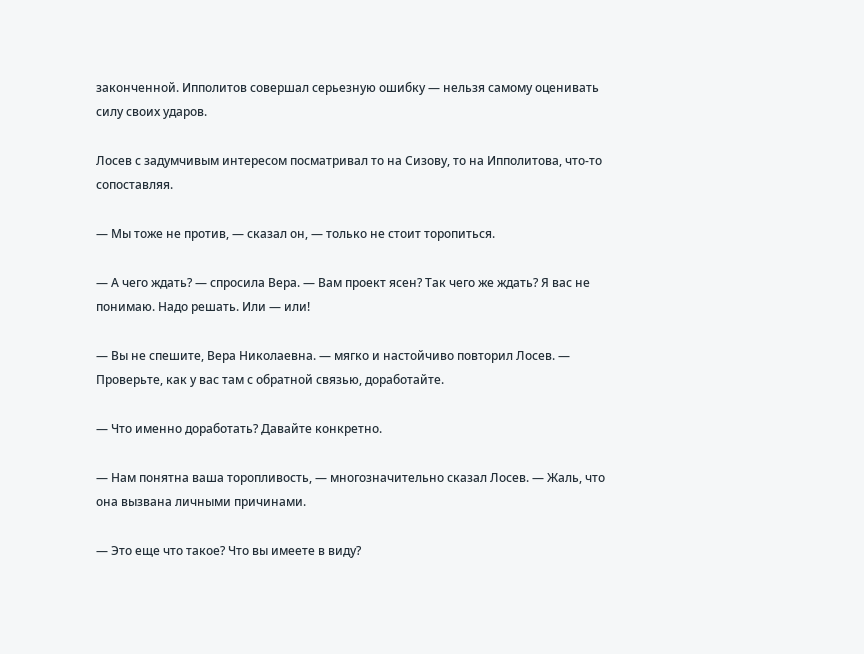законченной. Ипполитов совершал серьезную ошибку — нельзя самому оценивать силу своих ударов.

Лосев с задумчивым интересом посматривал то на Сизову, то на Ипполитова, что-то сопоставляя.

— Мы тоже не против, — сказал он, — только не стоит торопиться.

— А чего ждать? — спросила Вера. — Вам проект ясен? Так чего же ждать? Я вас не понимаю. Надо решать. Или — или!

— Вы не спешите, Вера Николаевна. — мягко и настойчиво повторил Лосев. — Проверьте, как у вас там с обратной связью, доработайте.

— Что именно доработать? Давайте конкретно.

— Нам понятна ваша торопливость, — многозначительно сказал Лосев. — Жаль, что она вызвана личными причинами.

— Это еще что такое? Что вы имеете в виду?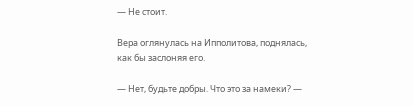— Не стоит.

Вера оглянулась на Ипполитова, поднялась, как бы заслоняя его.

— Нет, будьте добры. Что это за намеки? —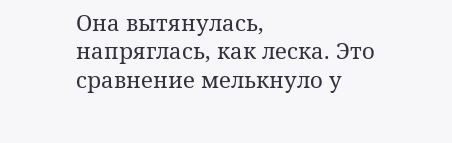Она вытянулась, напряглась, как леска. Это сравнение мелькнуло у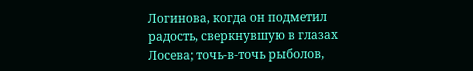Логинова, когда он подметил радость, сверкнувшую в глазах Лосева; точь-в-точь рыболов,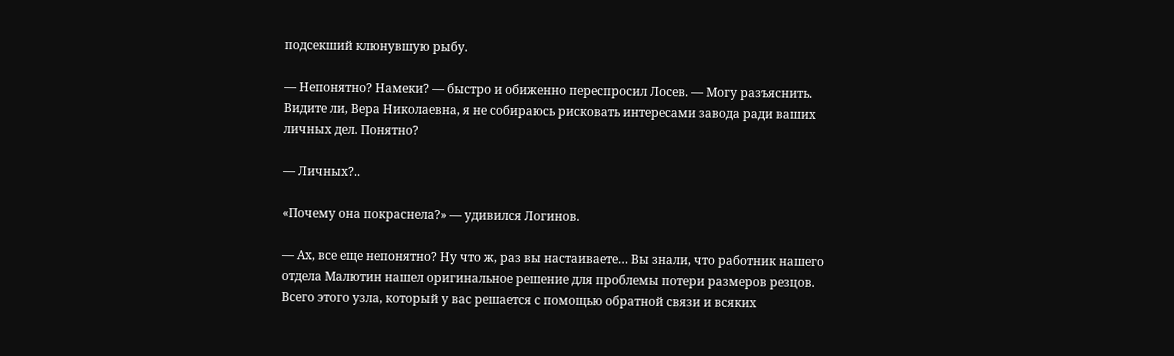подсекший клюнувшую рыбу.

— Непонятно? Намеки? — быстро и обиженно переспросил Лосев. — Могу разъяснить. Видите ли, Вера Николаевна, я не собираюсь рисковать интересами завода ради ваших личных дел. Понятно?

— Личных?..

«Почему она покраснела?» — удивился Логинов.

— Ах, все еще непонятно? Ну что ж, раз вы настаиваете… Вы знали, что работник нашего отдела Малютин нашел оригинальное решение для проблемы потери размеров резцов. Всего этого узла, который у вас решается с помощью обратной связи и всяких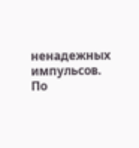ненадежных импульсов. По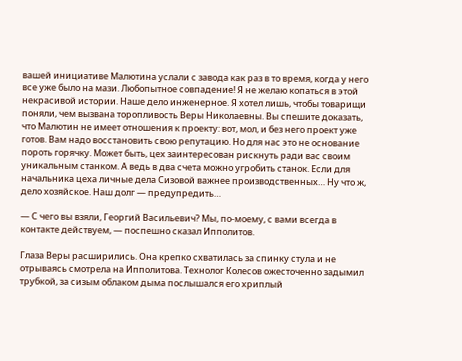вашей инициативе Малютина услали с завода как раз в то время, когда у него все уже было на мази. Любопытное совпадение! Я не желаю копаться в этой некрасивой истории. Наше дело инженерное. Я хотел лишь, чтобы товарищи поняли, чем вызвана торопливость Веры Николаевны. Вы спешите доказать, что Малютин не имеет отношения к проекту: вот, мол, и без него проект уже готов. Вам надо восстановить свою репутацию. Но для нас это не основание пороть горячку. Может быть, цех заинтересован рискнуть ради вас своим уникальным станком. А ведь в два счета можно угробить станок. Если для начальника цеха личные дела Сизовой важнее производственных… Ну что ж, дело хозяйское. Наш долг — предупредить…

— С чего вы взяли, Георгий Васильевич? Мы, по-моему, с вами всегда в контакте действуем, — поспешно сказал Ипполитов.

Глаза Веры расширились. Она крепко схватилась за спинку стула и не отрываясь смотрела на Ипполитова. Технолог Колесов ожесточенно задымил трубкой, за сизым облаком дыма послышался его хриплый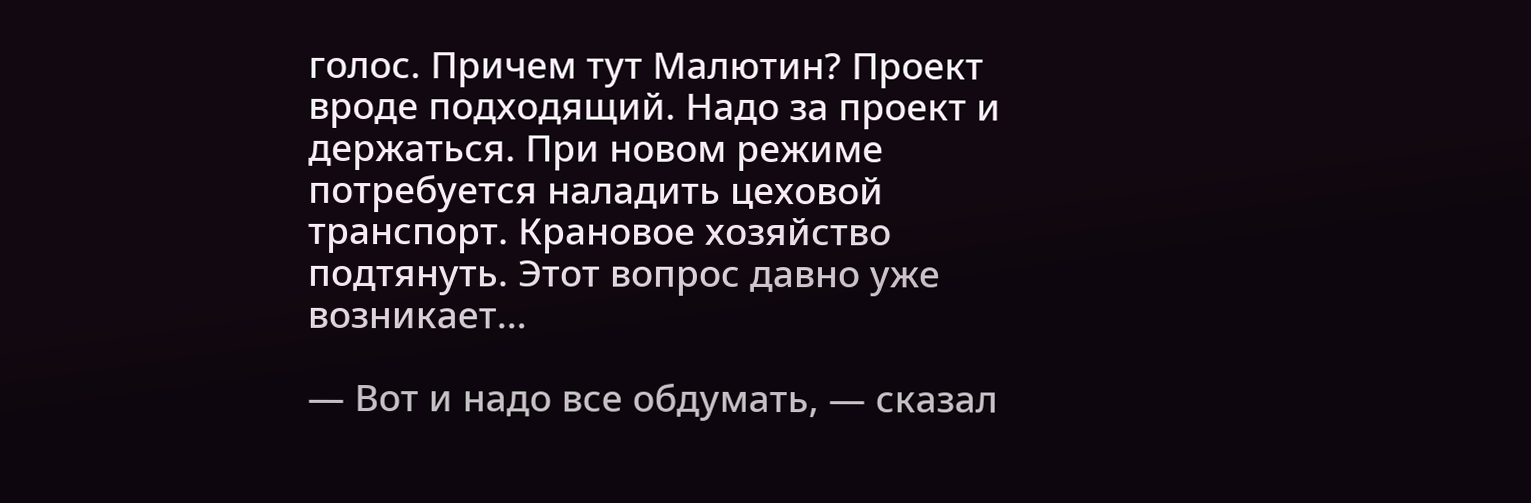голос. Причем тут Малютин? Проект вроде подходящий. Надо за проект и держаться. При новом режиме потребуется наладить цеховой транспорт. Крановое хозяйство подтянуть. Этот вопрос давно уже возникает…

— Вот и надо все обдумать, — сказал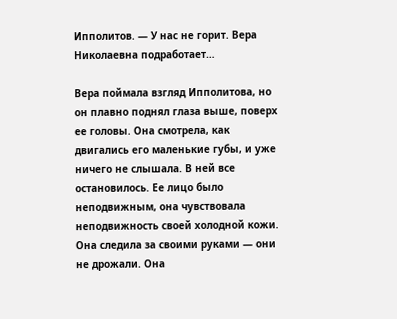Ипполитов. — У нас не горит. Вера Николаевна подработает…

Вера поймала взгляд Ипполитова, но он плавно поднял глаза выше, поверх ее головы. Она смотрела, как двигались его маленькие губы, и уже ничего не слышала. В ней все остановилось. Ее лицо было неподвижным, она чувствовала неподвижность своей холодной кожи. Она следила за своими руками — они не дрожали. Она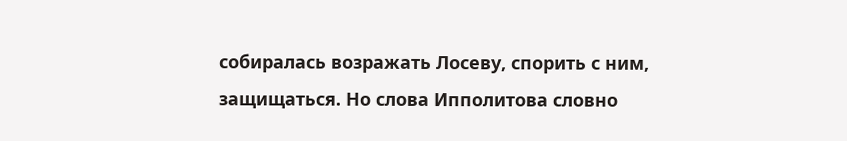собиралась возражать Лосеву, спорить с ним, защищаться. Но слова Ипполитова словно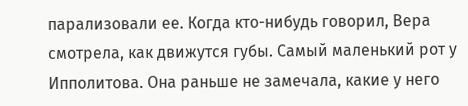парализовали ее. Когда кто-нибудь говорил, Вера смотрела, как движутся губы. Самый маленький рот у Ипполитова. Она раньше не замечала, какие у него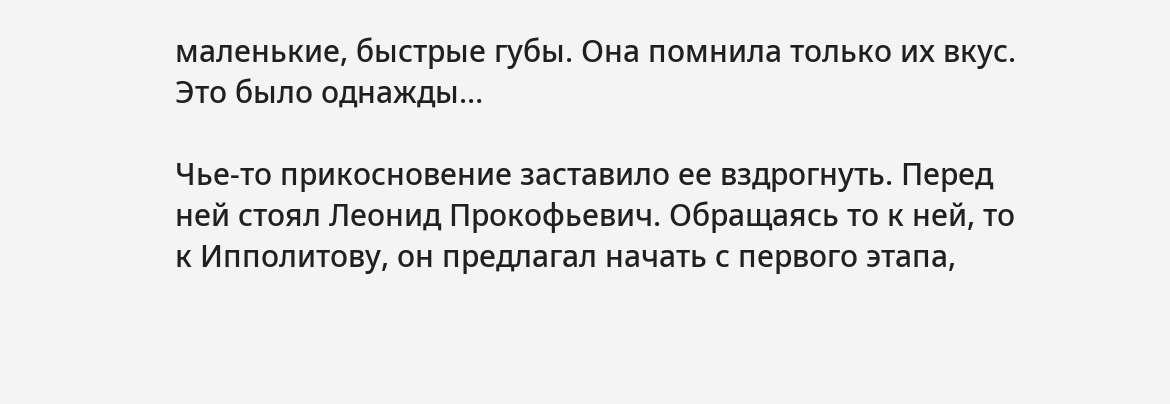маленькие, быстрые губы. Она помнила только их вкус. Это было однажды…

Чье-то прикосновение заставило ее вздрогнуть. Перед ней стоял Леонид Прокофьевич. Обращаясь то к ней, то к Ипполитову, он предлагал начать с первого этапа,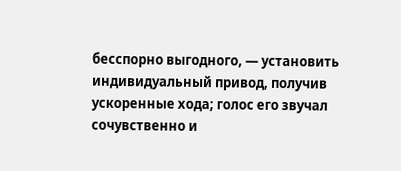бесспорно выгодного, — установить индивидуальный привод, получив ускоренные хода; голос его звучал сочувственно и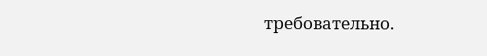требовательно.